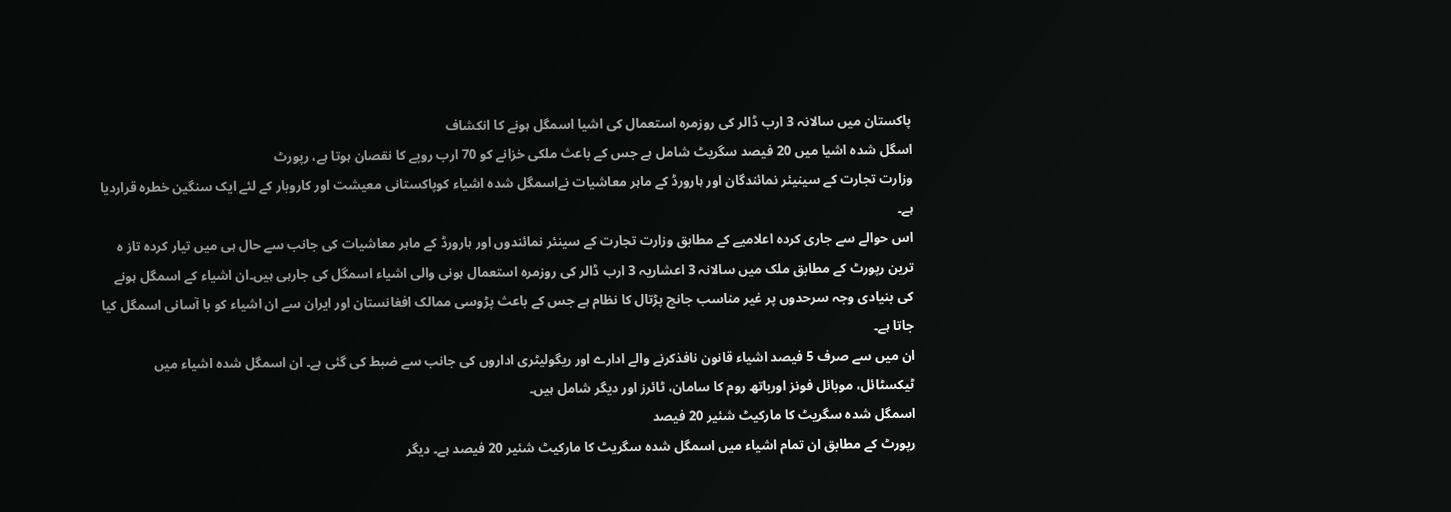پاکستان میں سالانہ 3 ارب ڈالر کی روزمرہ استعمال کی اشیا اسمگل ہونے کا انکشاف
اسگل شدہ اشیا میں 20 فیصد سگریٹ شامل ہے جس کے باعث ملکی خزانے کو 70 ارب روپے کا نقصان ہوتا ہے، رپورٹ
وزارت تجارت کے سینیئر نمائندگان اور ہارورڈ کے ماہر معاشیات نےاسمگل شدہ اشیاء کوپاکستانی معیشت اور کاروبار کے لئے ایک سنگین خطرہ قراردیا ہے۔
اس حوالے سے جاری کردہ اعلامیے کے مطابق وزارت تجارت کے سینئر نمائندوں اور ہارورڈ کے ماہر معاشیات کی جانب سے حال ہی میں تیار کردہ تاز ہ ترین رپورٹ کے مطابق ملک میں سالانہ 3 اعشاریہ 3 ارب ڈالر کی روزمرہ استعمال ہونی والی اشیاء اسمگل کی جارہی ہیں۔ان اشیاء کے اسمگل ہونے کی بنیادی وجہ سرحدوں پر غیر مناسب جانچ پڑتال کا نظام ہے جس کے باعث پڑوسی ممالک افغانستان اور ایران سے ان اشیاء کو با آسانی اسمگل کیا جاتا ہے۔
ان میں سے صرف 5 فیصد اشیاء قانون نافذکرنے والے ادارے اور ریگولیٹری اداروں کی جانب سے ضبط کی گئی ہے۔ ان اسمگل شدہ اشیاء میں ٹیکسٹائل، موبائل فونز اورباتھ روم کا سامان، ٹائرز اور دیگر شامل ہیں۔
اسمگل شدہ سگریٹ کا مارکیٹ شئیر 20 فیصد
رپورٹ کے مطابق ان تمام اشیاء میں اسمگل شدہ سگریٹ کا مارکیٹ شئیر 20 فیصد ہے۔ دیگر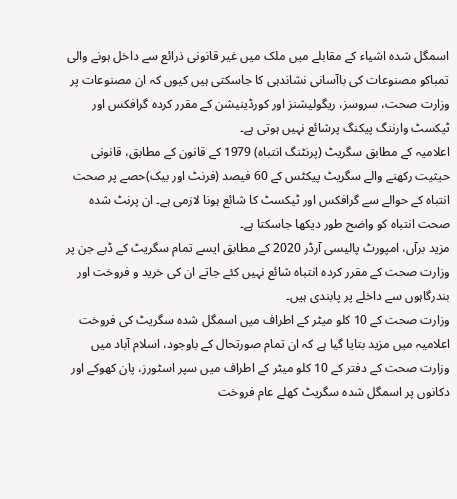اسمگل شدہ اشیاء کے مقابلے میں ملک میں غیر قانونی ذرائع سے داخل ہونے والی تمباکو مصنوعات کی باآسانی نشاندہی کا جاسکتی ہیں کیوں کہ ان مصنوعات پر وزارت صحت، سروسز، ریگولیشنز اور کورڈینیشن کے مقرر کردہ گرافکس اور ٹیکسٹ وارننگ پیکنگ پرشائع نہیں ہوتی ہے۔
اعلامیہ کے مطابق سگریٹ (پرنٹنگ انتباہ) 1979 کے قانون کے مطابق، قانونی حیثیت رکھنے والے سگریٹ پیکٹس کے 60 فیصد (فرنٹ اور بیک)حصے پر صحت انتباہ کے حوالے سے گرافکس اور ٹیکسٹ کا شائع ہونا لازمی ہے۔ ان پرنٹ شدہ صحت انتباہ کو واضح طور دیکھا جاسکتا ہے۔
مزید برآں، امپورٹ پالیسی آرڈر 2020 کے مطابق ایسے تمام سگریٹ کے ڈبے جن پر وزارت صحت کے مقرر کردہ انتباہ شائع نہیں کئے جاتے ان کی خرید و فروخت اور بندرگاہوں سے داخلے پر پابندی ہیں۔
وزارت صحت کے 10 کلو میٹر کے اطراف میں اسمگل شدہ سگریٹ کی فروخت
اعلامیہ میں مزید بتایا گیا ہے کہ ان تمام صورتحال کے باوجود، اسلام آباد میں وزارت صحت کے دفتر کے 10 کلو میٹر کے اطراف میں سپر اسٹورز، پان کھوکے اور دکانوں پر اسمگل شدہ سگریٹ کھلے عام فروخت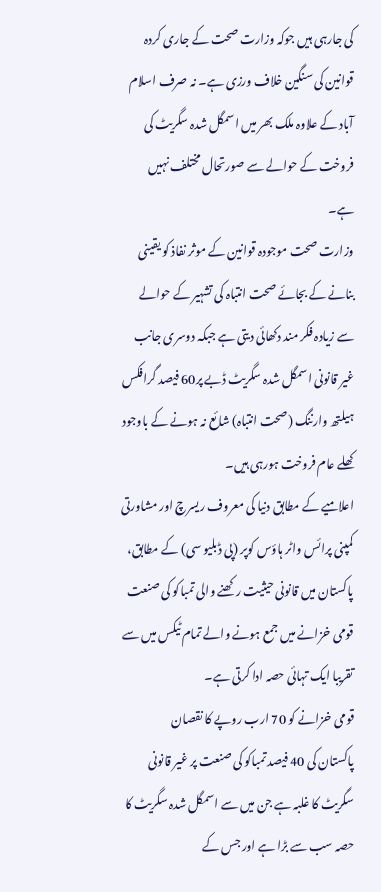کی جارہی ہیں جوکہ وزارت صحت کے جاری کردہ قوانین کی سنگین خلاف ورزی ہے۔ نہ صرف اسلام آباد کے علاوہ ملک بھر میں اسمگل شدہ سگریٹ کی فروخت کے حوالے سے صورتحال مختلف نہیں ہے۔
وزارت صحت موجودہ قوانین کے موثر نفاذ کو یقینی بنانے کے بجائے صحت انتباہ کی تشہیر کے حوالے سے زیادہ فکر مند دکھائی دیتی ہے جبکہ دوسری جانب غیر قانونی اسمگل شدہ سگریٹ ڈبے پر60 فیصد گرافکس ہیلتھ وارننگ (صحت انتباہ) شائع نہ ہونے کے باوجود کھلے عام فروخت ہورہی ہیں۔
اعلامیے کے مطابق دنیا کی معروف ریسرچ اور مشاورتی کمپنی پرائس واٹر ہاؤس کوپر (پی ڈبلیو سی) کے مطابق، پاکستان میں قانونی حیثیت رکھنے والی تمباکو کی صنعت قومی خزانے میں جمع ہونے والے تمام ٹیکس میں سے تقریبا ایک تہائی حصہ ادا کرتی ہے۔
قومی خزانے کو 70 ارب روپے کا نقصان
پاکستان کی 40 فیصد تمباکو کی صنعت پر غیر قانونی سگریٹ کا غلبہ ہے جن میں سے اسمگل شدہ سگریٹ کا حصہ سب سے بڑا ہے اور جس کے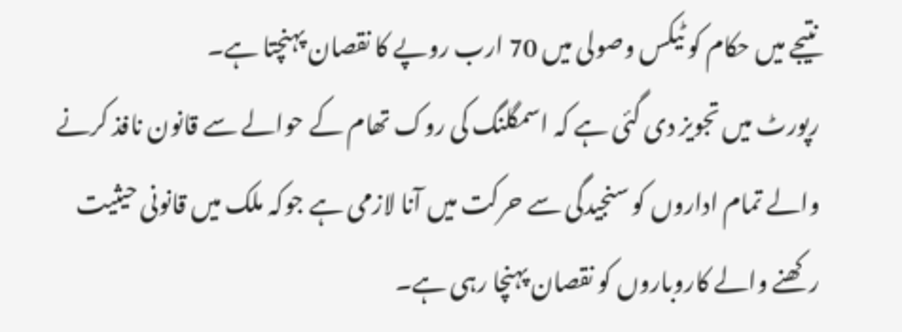نتیجے میں حکام کو ٹیکس وصولی میں 70 ارب روپے کا نقصان پہنچتا ہے۔
رپورٹ میں تجویز دی گئی ہے کہ اسمگلنگ کی روک تھام کے حوالے سے قانون نافذ کرنے والے تمام اداروں کو سنجیدگی سے حرکت میں آنا لازمی ہے جوکہ ملک میں قانونی حیثیت رکھنے والے کاروباروں کو نقصان پہنچا رہی ہے۔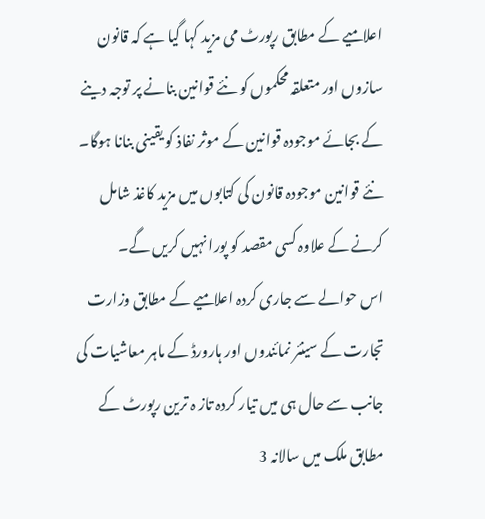اعلامیے کے مطابق رپورٹ می مزید کہا گیا ہے کہ قانون سازوں اور متعلقہ محکموں کو نئے قوانین بنانے پر توجہ دینے کے بجائے موجودہ قوانین کے موثر نفاذ کو یقینی بنانا ہوگا۔ نئے قوانین موجودہ قانون کی کتابوں میں مزید کاغذ شامل کرنے کے علاوہ کسی مقصد کو پورا نہیں کریں گے۔
اس حوالے سے جاری کردہ اعلامیے کے مطابق وزارت تجارت کے سینئر نمائندوں اور ہارورڈ کے ماہر معاشیات کی جانب سے حال ہی میں تیار کردہ تاز ہ ترین رپورٹ کے مطابق ملک میں سالانہ 3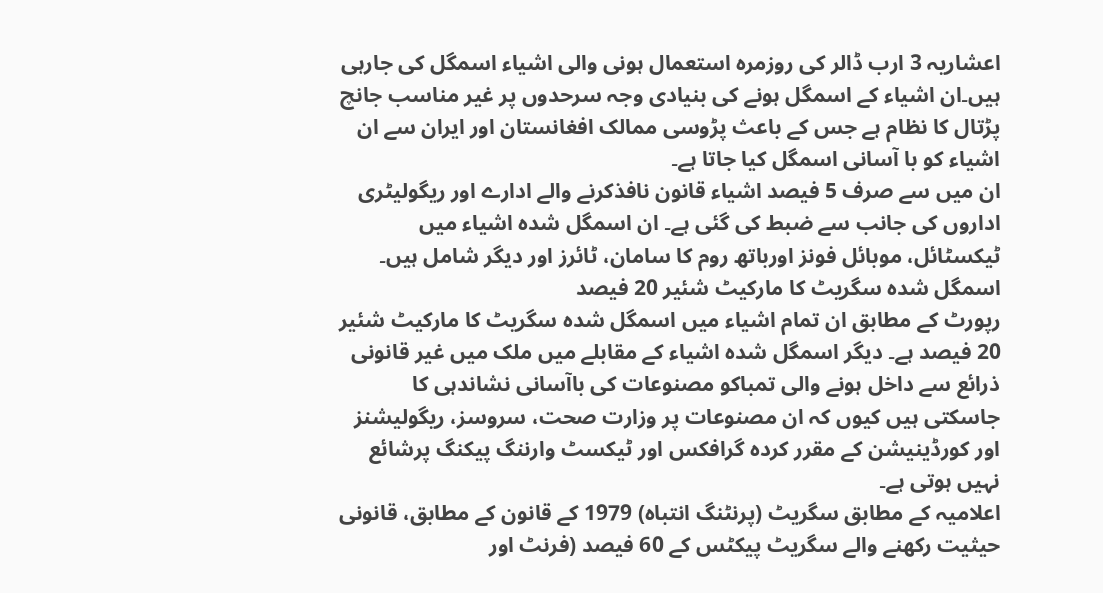اعشاریہ 3 ارب ڈالر کی روزمرہ استعمال ہونی والی اشیاء اسمگل کی جارہی ہیں۔ان اشیاء کے اسمگل ہونے کی بنیادی وجہ سرحدوں پر غیر مناسب جانچ پڑتال کا نظام ہے جس کے باعث پڑوسی ممالک افغانستان اور ایران سے ان اشیاء کو با آسانی اسمگل کیا جاتا ہے۔
ان میں سے صرف 5 فیصد اشیاء قانون نافذکرنے والے ادارے اور ریگولیٹری اداروں کی جانب سے ضبط کی گئی ہے۔ ان اسمگل شدہ اشیاء میں ٹیکسٹائل، موبائل فونز اورباتھ روم کا سامان، ٹائرز اور دیگر شامل ہیں۔
اسمگل شدہ سگریٹ کا مارکیٹ شئیر 20 فیصد
رپورٹ کے مطابق ان تمام اشیاء میں اسمگل شدہ سگریٹ کا مارکیٹ شئیر 20 فیصد ہے۔ دیگر اسمگل شدہ اشیاء کے مقابلے میں ملک میں غیر قانونی ذرائع سے داخل ہونے والی تمباکو مصنوعات کی باآسانی نشاندہی کا جاسکتی ہیں کیوں کہ ان مصنوعات پر وزارت صحت، سروسز، ریگولیشنز اور کورڈینیشن کے مقرر کردہ گرافکس اور ٹیکسٹ وارننگ پیکنگ پرشائع نہیں ہوتی ہے۔
اعلامیہ کے مطابق سگریٹ (پرنٹنگ انتباہ) 1979 کے قانون کے مطابق، قانونی حیثیت رکھنے والے سگریٹ پیکٹس کے 60 فیصد (فرنٹ اور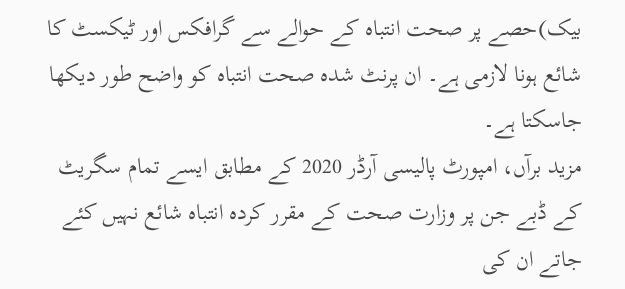بیک)حصے پر صحت انتباہ کے حوالے سے گرافکس اور ٹیکسٹ کا شائع ہونا لازمی ہے۔ ان پرنٹ شدہ صحت انتباہ کو واضح طور دیکھا جاسکتا ہے۔
مزید برآں، امپورٹ پالیسی آرڈر 2020 کے مطابق ایسے تمام سگریٹ کے ڈبے جن پر وزارت صحت کے مقرر کردہ انتباہ شائع نہیں کئے جاتے ان کی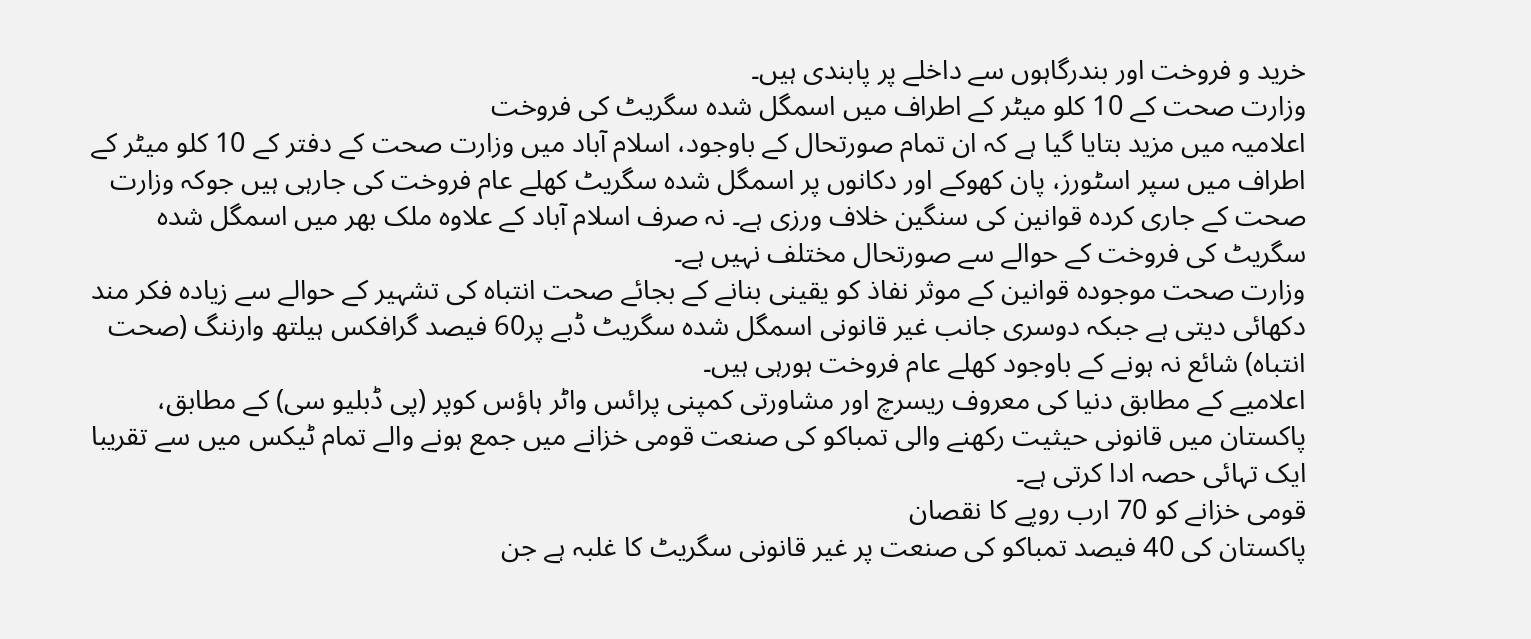خرید و فروخت اور بندرگاہوں سے داخلے پر پابندی ہیں۔
وزارت صحت کے 10 کلو میٹر کے اطراف میں اسمگل شدہ سگریٹ کی فروخت
اعلامیہ میں مزید بتایا گیا ہے کہ ان تمام صورتحال کے باوجود، اسلام آباد میں وزارت صحت کے دفتر کے 10 کلو میٹر کے اطراف میں سپر اسٹورز، پان کھوکے اور دکانوں پر اسمگل شدہ سگریٹ کھلے عام فروخت کی جارہی ہیں جوکہ وزارت صحت کے جاری کردہ قوانین کی سنگین خلاف ورزی ہے۔ نہ صرف اسلام آباد کے علاوہ ملک بھر میں اسمگل شدہ سگریٹ کی فروخت کے حوالے سے صورتحال مختلف نہیں ہے۔
وزارت صحت موجودہ قوانین کے موثر نفاذ کو یقینی بنانے کے بجائے صحت انتباہ کی تشہیر کے حوالے سے زیادہ فکر مند دکھائی دیتی ہے جبکہ دوسری جانب غیر قانونی اسمگل شدہ سگریٹ ڈبے پر60 فیصد گرافکس ہیلتھ وارننگ (صحت انتباہ) شائع نہ ہونے کے باوجود کھلے عام فروخت ہورہی ہیں۔
اعلامیے کے مطابق دنیا کی معروف ریسرچ اور مشاورتی کمپنی پرائس واٹر ہاؤس کوپر (پی ڈبلیو سی) کے مطابق، پاکستان میں قانونی حیثیت رکھنے والی تمباکو کی صنعت قومی خزانے میں جمع ہونے والے تمام ٹیکس میں سے تقریبا ایک تہائی حصہ ادا کرتی ہے۔
قومی خزانے کو 70 ارب روپے کا نقصان
پاکستان کی 40 فیصد تمباکو کی صنعت پر غیر قانونی سگریٹ کا غلبہ ہے جن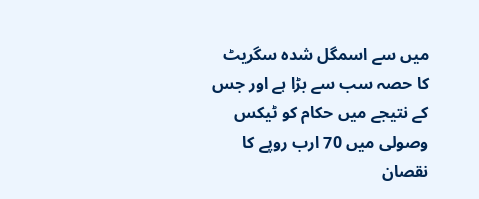میں سے اسمگل شدہ سگریٹ کا حصہ سب سے بڑا ہے اور جس کے نتیجے میں حکام کو ٹیکس وصولی میں 70 ارب روپے کا نقصان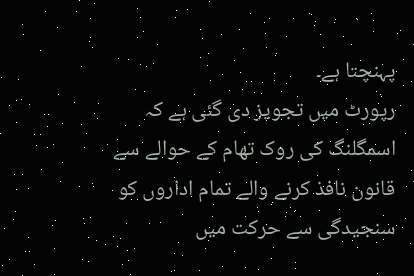پہنچتا ہے۔
رپورٹ میں تجویز دی گئی ہے کہ اسمگلنگ کی روک تھام کے حوالے سے قانون نافذ کرنے والے تمام اداروں کو سنجیدگی سے حرکت میں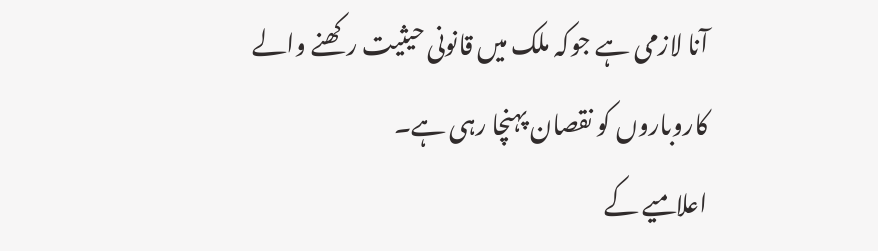آنا لازمی ہے جوکہ ملک میں قانونی حیثیت رکھنے والے کاروباروں کو نقصان پہنچا رہی ہے۔
اعلامیے کے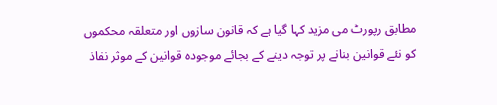مطابق رپورٹ می مزید کہا گیا ہے کہ قانون سازوں اور متعلقہ محکموں کو نئے قوانین بنانے پر توجہ دینے کے بجائے موجودہ قوانین کے موثر نفاذ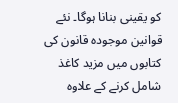کو یقینی بنانا ہوگا۔ نئے قوانین موجودہ قانون کی کتابوں میں مزید کاغذ شامل کرنے کے علاوہ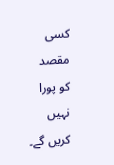کسی مقصد کو پورا نہیں کریں گے۔